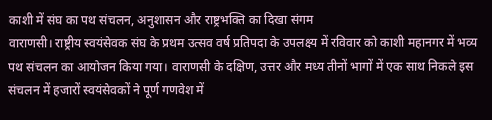काशी में संघ का पथ संचलन, अनुशासन और राष्ट्रभक्ति का दिखा संगम
वाराणसी। राष्ट्रीय स्वयंसेवक संघ के प्रथम उत्सव वर्ष प्रतिपदा के उपलक्ष्य में रविवार को काशी महानगर में भव्य पथ संचलन का आयोजन किया गया। वाराणसी के दक्षिण, उत्तर और मध्य तीनों भागों में एक साथ निकले इस संचलन में हजारों स्वयंसेवकों ने पूर्ण गणवेश में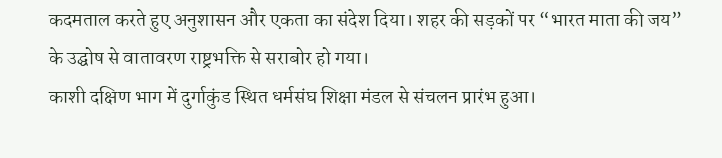कदमताल करते हुए अनुशासन और एकता का संदेश दिया। शहर की सड़कों पर “भारत माता की जय” के उद्घोष से वातावरण राष्ट्रभक्ति से सराबोर हो गया।
काशी दक्षिण भाग में दुर्गाकुंड स्थित धर्मसंघ शिक्षा मंडल से संचलन प्रारंभ हुआ।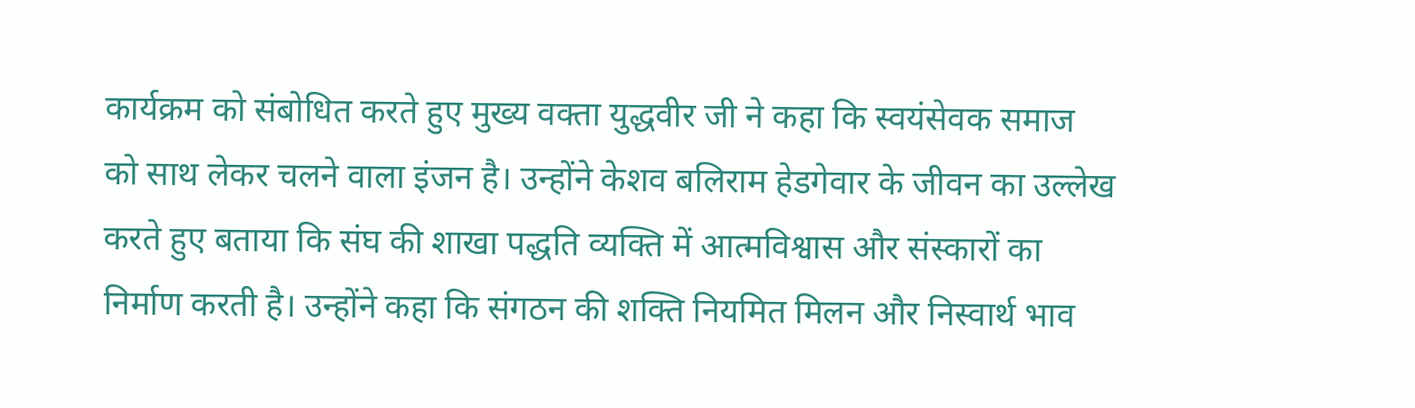कार्यक्रम को संबोधित करते हुए मुख्य वक्ता युद्धवीर जी ने कहा कि स्वयंसेवक समाज को साथ लेकर चलने वाला इंजन है। उन्होंने केशव बलिराम हेडगेवार के जीवन का उल्लेख करते हुए बताया कि संघ की शाखा पद्धति व्यक्ति में आत्मविश्वास और संस्कारों का निर्माण करती है। उन्होंने कहा कि संगठन की शक्ति नियमित मिलन और निस्वार्थ भाव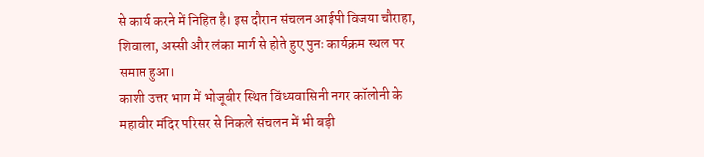से कार्य करने में निहित है। इस दौरान संचलन आईपी विजया चौराहा, शिवाला, अस्सी और लंका मार्ग से होते हुए पुनः कार्यक्रम स्थल पर समाप्त हुआ।
काशी उत्तर भाग में भोजूबीर स्थित विंध्यवासिनी नगर कॉलोनी के महावीर मंदिर परिसर से निकले संचलन में भी बड़ी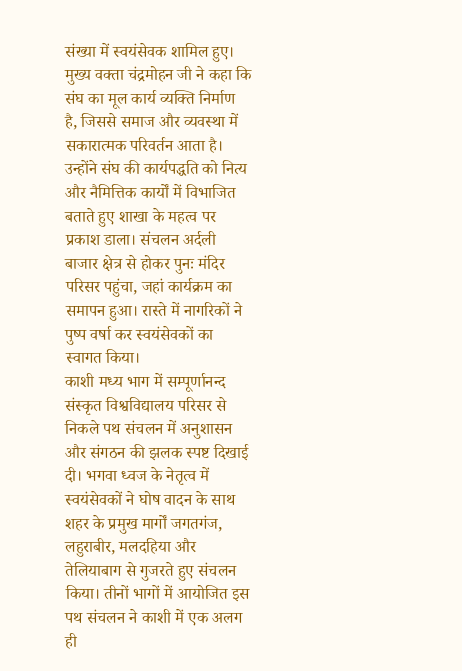संख्या में स्वयंसेवक शामिल हुए। मुख्य वक्ता चंद्रमोहन जी ने कहा कि संघ का मूल कार्य व्यक्ति निर्माण है, जिससे समाज और व्यवस्था में सकारात्मक परिवर्तन आता है। उन्होंने संघ की कार्यपद्धति को नित्य और नैमित्तिक कार्यों में विभाजित बताते हुए शाखा के महत्व पर प्रकाश डाला। संचलन अर्दली बाजार क्षेत्र से होकर पुनः मंदिर परिसर पहुंचा, जहां कार्यक्रम का समापन हुआ। रास्ते में नागरिकों ने पुष्प वर्षा कर स्वयंसेवकों का स्वागत किया।
काशी मध्य भाग में सम्पूर्णानन्द संस्कृत विश्वविद्यालय परिसर से निकले पथ संचलन में अनुशासन और संगठन की झलक स्पष्ट दिखाई दी। भगवा ध्वज के नेतृत्व में स्वयंसेवकों ने घोष वादन के साथ शहर के प्रमुख मार्गों जगतगंज, लहुराबीर, मलदहिया और तेलियाबाग से गुजरते हुए संचलन किया। तीनों भागों में आयोजित इस पथ संचलन ने काशी में एक अलग ही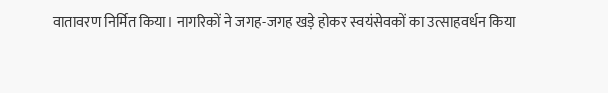वातावरण निर्मित किया। नागरिकों ने जगह-जगह खड़े होकर स्वयंसेवकों का उत्साहवर्धन किया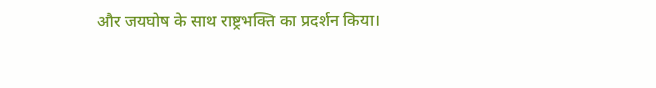और जयघोष के साथ राष्ट्रभक्ति का प्रदर्शन किया।